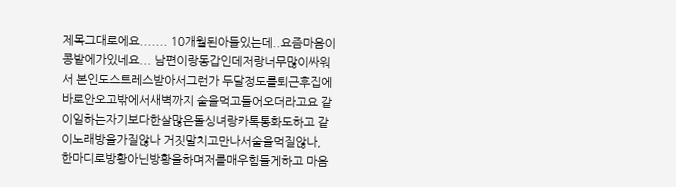제목그대로에요....... 10개월된아들있는데..요즘마음이콩밭에가있네요... 남편이랑동갑인데저랑너무많이싸워서 본인도스트레스받아서그런가 두달정도를퇴근후집에바로안오고밖에서새벽까지 술을먹고들어오더라고요 같이일하는자기보다한살많은돌싱녀랑카톡통화도하고 같이노래방을가질않나 거짓말치고만나서술을먹질않나, 한마디로방황아닌방황을하며저를매우힘들게하고 마음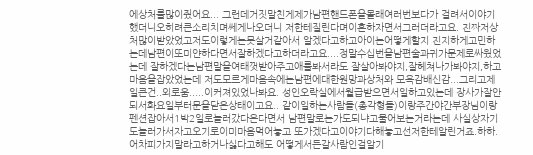에상처를많이줬어요... 그런데거짓말친게제가남편핸드폰을몰래여러번보다가 걸려서이야기했더니오히려큰소리치며쎄게나오더니 저한테질린다며이혼하자면서그러더라고요. 진짜저상처많이받았었고저도이렇게는못살거같아서 알겠다고하고아이는어떻게할지 진지하게고민하는데남편이또미얀하다면서잘하겠다고하더라고요....정말수십번을남편술과귀가문제로싸웠었는데 잘하겠다는남편말을여태껏받아주고애를봐서라도 잘살아봐야지,잘헤쳐나가봐야지,하고마음을잡았었는데 저도모르게마음속에는남편에대한원망과상처와 모욕감배신감...그리고제일큰건..외로움.....이커져있었나봐요. 성인오락실에서월급받으면서일하고있는데 장사가잘안되서화요일부터문을닫은상태이고요.. 같이일하는사람들(총각형들)이랑주간야간부장님이랑 펜션잡아서1박2일로놀러갔다온다면서 남편말로는가도되냐고물어보는거라는데 사실상자기도놀러가서자고오기로이미마음먹어놓고 또가겠다고이야기다해놓고선저한테알린거죠.하하. 어차피가지말라고하거나싫다고해도 어떻게서든갈사람인걸알기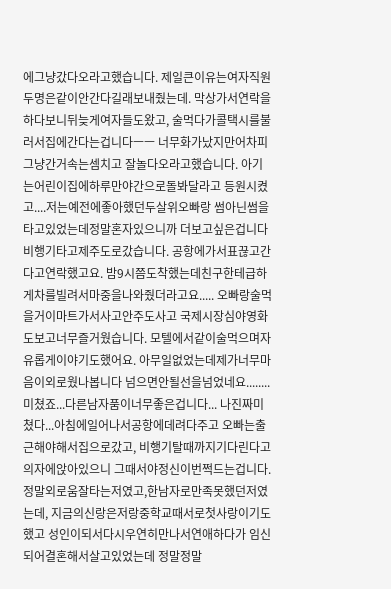에그냥갔다오라고했습니다. 제일큰이유는여자직원두명은같이안간다길래보내줬는데. 막상가서연락을하다보니뒤늦게여자들도왔고, 술먹다가콜택시를불러서집에간다는겁니다ㅡㅡ 너무화가났지만어차피그냥간거속는셈치고 잘놀다오라고했습니다. 아기는어린이집에하루만야간으로돌봐달라고 등원시켰고....저는예전에좋아했던두살위오빠랑 썸아닌썸을타고있었는데정말혼자있으니까 더보고싶은겁니다 비행기타고제주도로갔습니다. 공항에가서표끊고간다고연락했고요. 밤9시쯤도착했는데친구한테급하게차를빌려서마중을나와줬더라고요..... 오빠랑술먹을거이마트가서사고안주도사고 국제시장심야영화도보고너무즐거웠습니다. 모텔에서같이술먹으며자유롭게이야기도했어요. 아무일없었는데제가너무마음이외로웠나봅니다 넘으면안될선을넘었네요........ 미쳤죠...다른남자품이너무좋은겁니다... 나진짜미쳤다...아침에일어나서공항에데려다주고 오빠는출근해야해서집으로갔고, 비행기탈때까지기다린다고의자에앉아있으니 그때서야정신이번쩍드는겁니다. 정말외로움잘타는저였고,한남자로만족못했던저였는데, 지금의신랑은저랑중학교때서로첫사랑이기도했고 성인이되서다시우연히만나서연애하다가 임신되어결혼해서살고있었는데 정말정말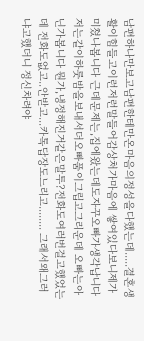남편하나만보고남편한테만온마음의정성을다했는데.....결혼생활이힘들고이런저런말들어감상처가마음에 쌓여있다보니제가미쳤나봅니다 근데문제는,집에왔는데도자꾸오빠가생각납니다 저는같이하룻밤을보내서더오빠품이그립고그리운데 오빠는아닌가봅니다 뭔가,냉정해진거같은말투?전화도여러번걸고했었는데 전화도없고..안받고...카톡답장도느리고........ 그래서왜그러냐고했더니 정신차려야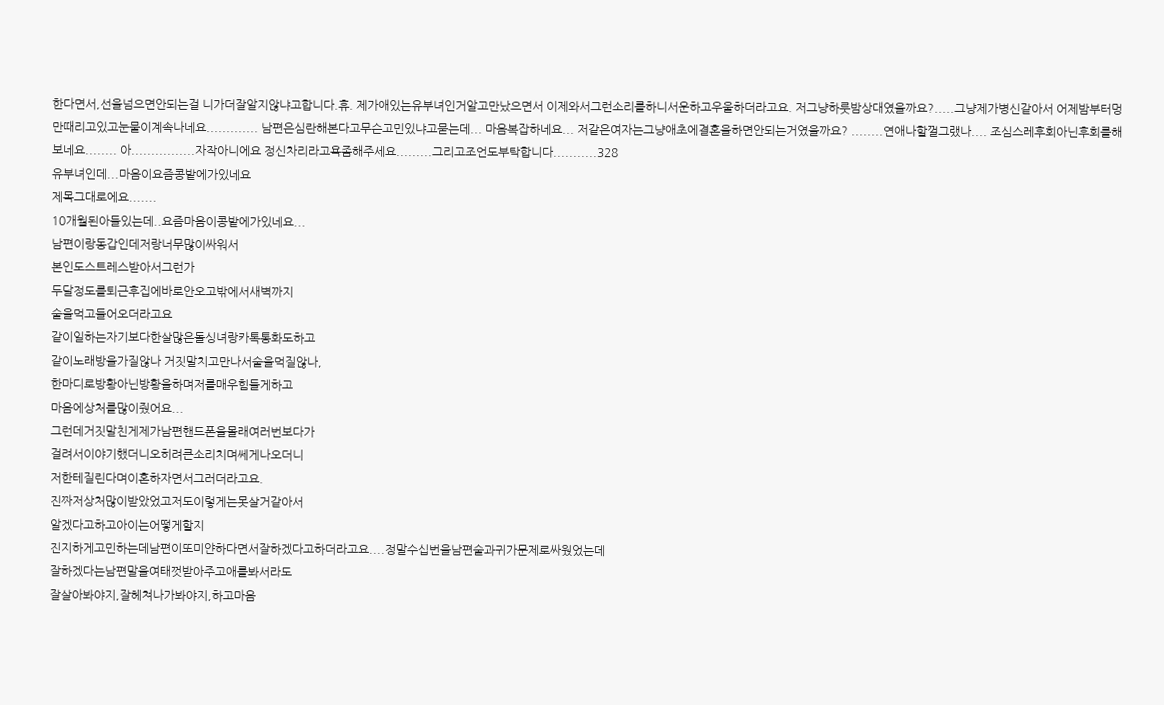한다면서,선을넘으면안되는걸 니가더잘알지않냐고합니다.휴. 제가애있는유부녀인거알고만났으면서 이제와서그런소리를하니서운하고우울하더라고요. 저그냥하룻밤상대였을까요?.....그냥제가병신같아서 어제밤부터멍만때리고있고눈물이계속나네요............. 남편은심란해본다고무슨고민있냐고묻는데... 마음복잡하네요... 저같은여자는그냥애초에결혼을하면안되는거였을까요? ........연애나할껄그랬나.... 조심스레후회아닌후회를해보네요........ 아................자작아니에요 정신차리라고욕좀해주세요.........그리고조언도부탁합니다...........328
유부녀인데...마음이요즘콩밭에가있네요
제목그대로에요.......
10개월된아들있는데..요즘마음이콩밭에가있네요...
남편이랑동갑인데저랑너무많이싸워서
본인도스트레스받아서그런가
두달정도를퇴근후집에바로안오고밖에서새벽까지
술을먹고들어오더라고요
같이일하는자기보다한살많은돌싱녀랑카톡통화도하고
같이노래방을가질않나 거짓말치고만나서술을먹질않나,
한마디로방황아닌방황을하며저를매우힘들게하고
마음에상처를많이줬어요...
그런데거짓말친게제가남편핸드폰을몰래여러번보다가
걸려서이야기했더니오히려큰소리치며쎄게나오더니
저한테질린다며이혼하자면서그러더라고요.
진짜저상처많이받았었고저도이렇게는못살거같아서
알겠다고하고아이는어떻게할지
진지하게고민하는데남편이또미얀하다면서잘하겠다고하더라고요....정말수십번을남편술과귀가문제로싸웠었는데
잘하겠다는남편말을여태껏받아주고애를봐서라도
잘살아봐야지,잘헤쳐나가봐야지,하고마음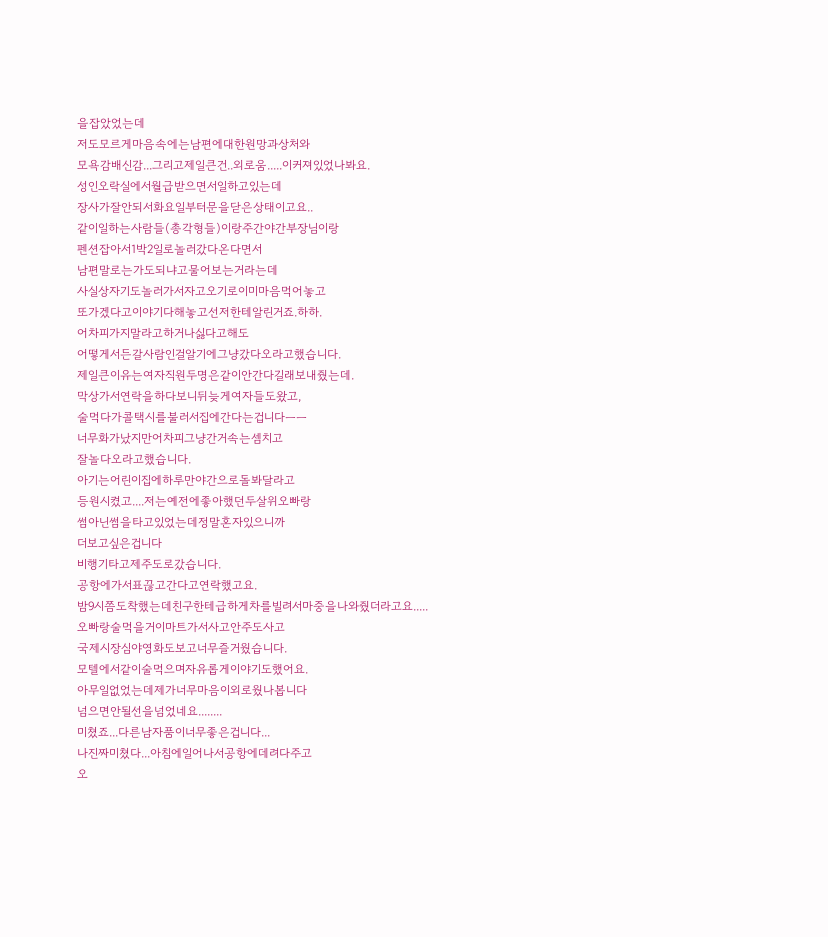을잡았었는데
저도모르게마음속에는남편에대한원망과상처와
모욕감배신감...그리고제일큰건..외로움.....이커져있었나봐요.
성인오락실에서월급받으면서일하고있는데
장사가잘안되서화요일부터문을닫은상태이고요..
같이일하는사람들(총각형들)이랑주간야간부장님이랑
펜션잡아서1박2일로놀러갔다온다면서
남편말로는가도되냐고물어보는거라는데
사실상자기도놀러가서자고오기로이미마음먹어놓고
또가겠다고이야기다해놓고선저한테알린거죠.하하.
어차피가지말라고하거나싫다고해도
어떻게서든갈사람인걸알기에그냥갔다오라고했습니다.
제일큰이유는여자직원두명은같이안간다길래보내줬는데.
막상가서연락을하다보니뒤늦게여자들도왔고,
술먹다가콜택시를불러서집에간다는겁니다ㅡㅡ
너무화가났지만어차피그냥간거속는셈치고
잘놀다오라고했습니다.
아기는어린이집에하루만야간으로돌봐달라고
등원시켰고....저는예전에좋아했던두살위오빠랑
썸아닌썸을타고있었는데정말혼자있으니까
더보고싶은겁니다
비행기타고제주도로갔습니다.
공항에가서표끊고간다고연락했고요.
밤9시쯤도착했는데친구한테급하게차를빌려서마중을나와줬더라고요.....
오빠랑술먹을거이마트가서사고안주도사고
국제시장심야영화도보고너무즐거웠습니다.
모텔에서같이술먹으며자유롭게이야기도했어요.
아무일없었는데제가너무마음이외로웠나봅니다
넘으면안될선을넘었네요........
미쳤죠...다른남자품이너무좋은겁니다...
나진짜미쳤다...아침에일어나서공항에데려다주고
오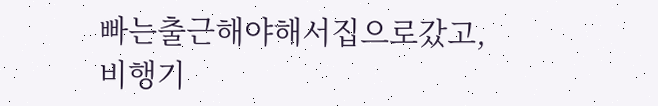빠는출근해야해서집으로갔고,
비행기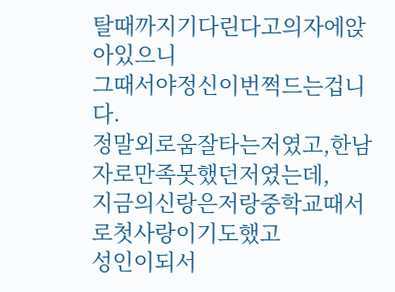탈때까지기다린다고의자에앉아있으니
그때서야정신이번쩍드는겁니다.
정말외로움잘타는저였고,한남자로만족못했던저였는데,
지금의신랑은저랑중학교때서로첫사랑이기도했고
성인이되서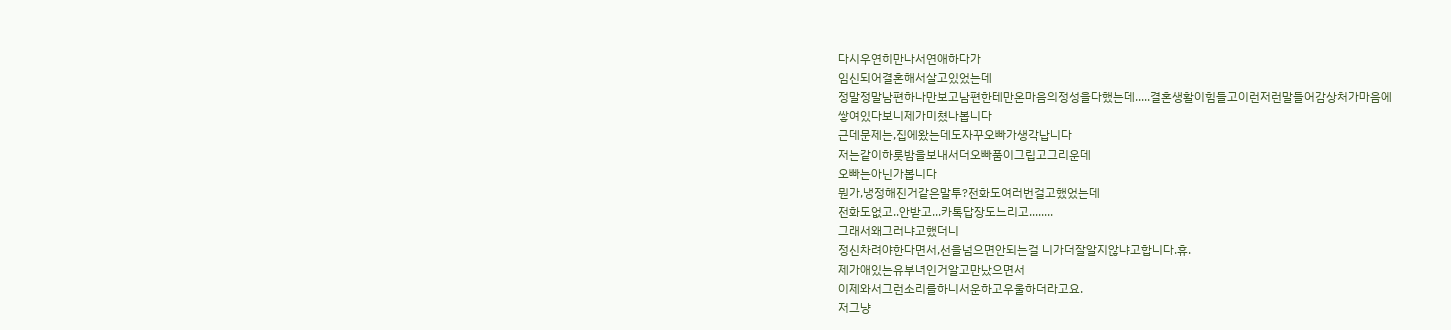다시우연히만나서연애하다가
임신되어결혼해서살고있었는데
정말정말남편하나만보고남편한테만온마음의정성을다했는데.....결혼생활이힘들고이런저런말들어감상처가마음에
쌓여있다보니제가미쳤나봅니다
근데문제는,집에왔는데도자꾸오빠가생각납니다
저는같이하룻밤을보내서더오빠품이그립고그리운데
오빠는아닌가봅니다
뭔가,냉정해진거같은말투?전화도여러번걸고했었는데
전화도없고..안받고...카톡답장도느리고........
그래서왜그러냐고했더니
정신차려야한다면서,선을넘으면안되는걸 니가더잘알지않냐고합니다.휴.
제가애있는유부녀인거알고만났으면서
이제와서그런소리를하니서운하고우울하더라고요.
저그냥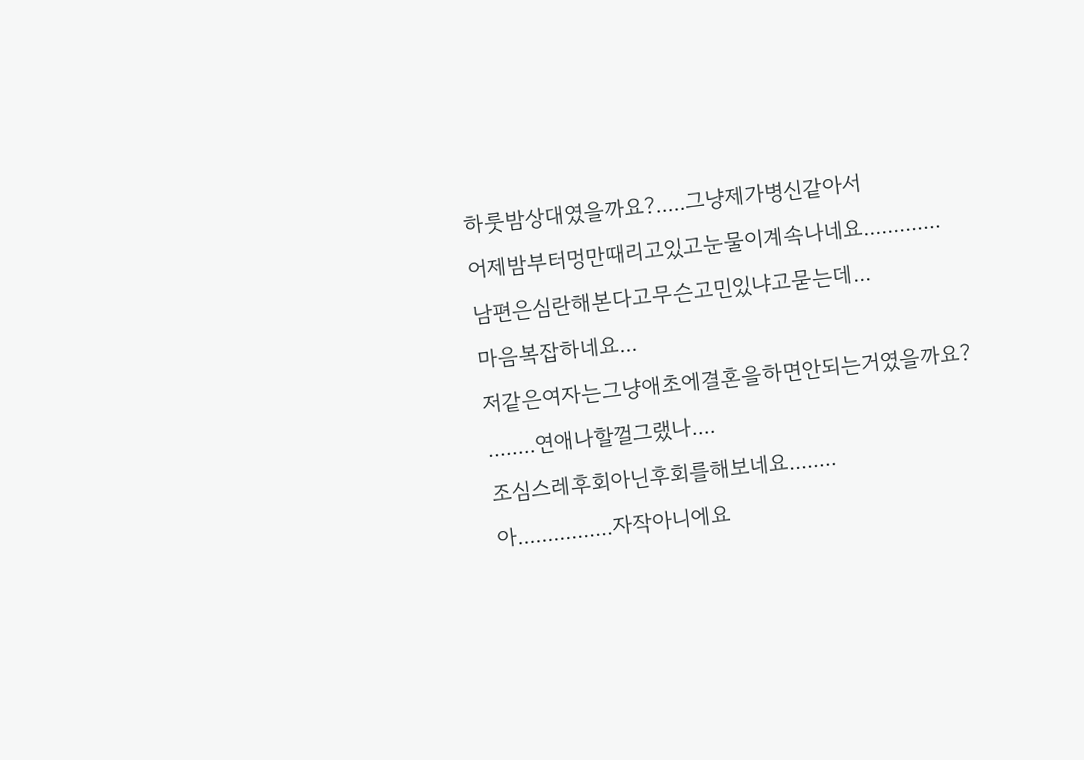하룻밤상대였을까요?.....그냥제가병신같아서
어제밤부터멍만때리고있고눈물이계속나네요.............
남편은심란해본다고무슨고민있냐고묻는데...
마음복잡하네요...
저같은여자는그냥애초에결혼을하면안되는거였을까요?
........연애나할껄그랬나....
조심스레후회아닌후회를해보네요........
아................자작아니에요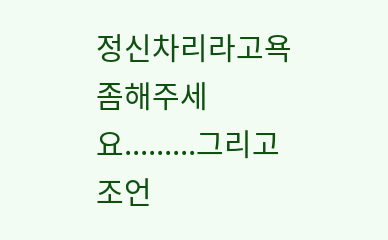정신차리라고욕좀해주세요.........그리고조언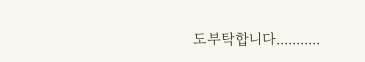도부탁합니다...........